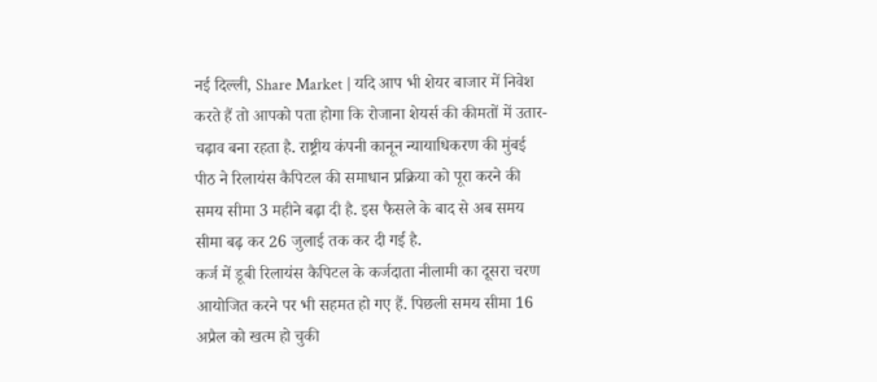नई दिल्ली, Share Market | यदि आप भी शेयर बाजार में निवेश करते हैं तो आपको पता होगा कि रोजाना शेयर्स की कीमतों में उतार- चढ़ाव बना रहता है. राष्ट्रीय कंपनी कानून न्यायाधिकरण की मुंबई पीठ ने रिलायंस कैपिटल की समाधान प्रक्रिया को पूरा करने की समय सीमा 3 महीने बढ़ा दी है. इस फैसले के बाद से अब समय सीमा बढ़ कर 26 जुलाई तक कर दी गई है.
कर्ज में डूबी रिलायंस कैपिटल के कर्जदाता नीलामी का दूसरा चरण आयोजित करने पर भी सहमत हो गए हैं. पिछली समय सीमा 16 अप्रैल को खत्म हो चुकी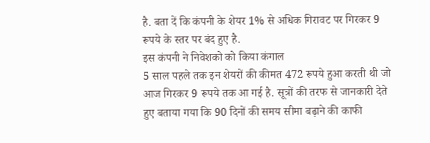है. बता दें कि कंपनी के शेयर 1% से अधिक गिरावट पर गिरकर 9 रूपये के स्तर पर बंद हुए है.
इस कंपनी ने निवेशको को किया कंगाल
5 साल पहले तक इन शेयरों की कीमत 472 रूपये हुआ करती थी जो आज गिरकर 9 रूपये तक आ गई है. सूत्रों की तरफ से जानकारी देते हुए बताया गया कि 90 दिनों की समय सीमा बढ़ाने की काफी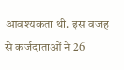आवश्यकता थी. इस वजह से कर्जदाताओं ने 26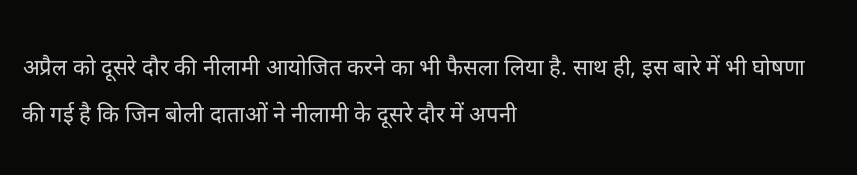अप्रैल को दूसरे दौर की नीलामी आयोजित करने का भी फैसला लिया है. साथ ही, इस बारे में भी घोषणा की गई है कि जिन बोली दाताओं ने नीलामी के दूसरे दौर में अपनी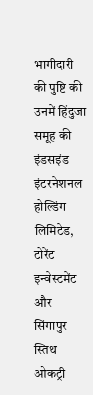भागीदारी की पुष्टि की उनमें हिंदुजा समूह की इंडसइंड इंटरनेशनल होल्डिंग लिमिटेड, टोरेंट इन्वेस्टमेंट और सिंगापुर स्तिथ ओकट्री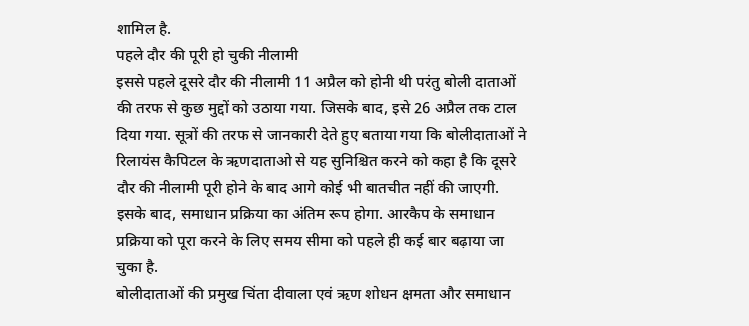शामिल है.
पहले दौर की पूरी हो चुकी नीलामी
इससे पहले दूसरे दौर की नीलामी 11 अप्रैल को होनी थी परंतु बोली दाताओं की तरफ से कुछ मुद्दों को उठाया गया. जिसके बाद, इसे 26 अप्रैल तक टाल दिया गया. सूत्रों की तरफ से जानकारी देते हुए बताया गया कि बोलीदाताओं ने रिलायंस कैपिटल के ऋणदाताओ से यह सुनिश्चित करने को कहा है कि दूसरे दौर की नीलामी पूरी होने के बाद आगे कोई भी बातचीत नहीं की जाएगी. इसके बाद, समाधान प्रक्रिया का अंतिम रूप होगा. आरकैप के समाधान प्रक्रिया को पूरा करने के लिए समय सीमा को पहले ही कई बार बढ़ाया जा चुका है.
बोलीदाताओं की प्रमुख चिंता दीवाला एवं ऋण शोधन क्षमता और समाधान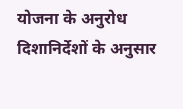योजना के अनुरोध दिशानिर्देशों के अनुसार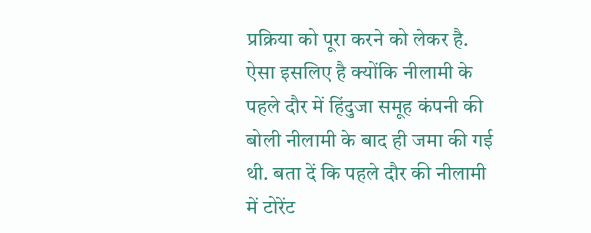प्रक्रिया को पूरा करने को लेकर है. ऐसा इसलिए है क्योंकि नीलामी के पहले दौर में हिंदुजा समूह कंपनी की बोली नीलामी के बाद ही जमा की गई थी. बता दें कि पहले दौर की नीलामी में टोरेंट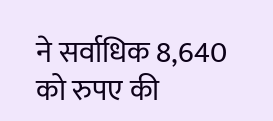ने सर्वाधिक 8,640 को रुपए की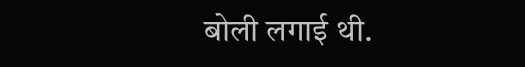बोली लगाई थी.